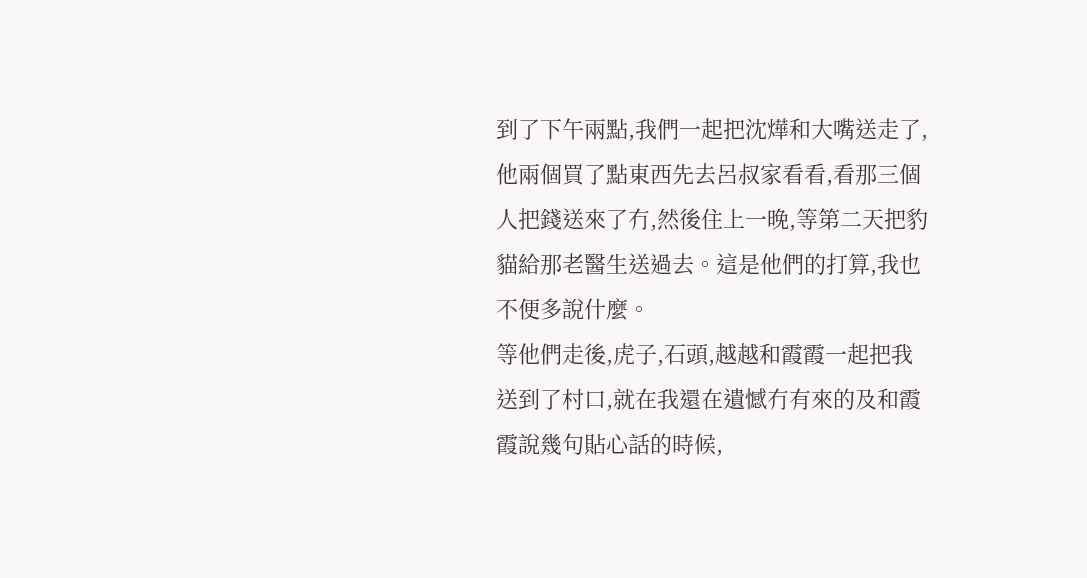到了下午兩點,我們一起把沈燁和大嘴送走了,他兩個買了點東西先去呂叔家看看,看那三個人把錢送來了冇,然後住上一晚,等第二天把豹貓給那老醫生送過去。這是他們的打算,我也不便多說什麼。
等他們走後,虎子,石頭,越越和霞霞一起把我送到了村口,就在我還在遺憾冇有來的及和霞霞說幾句貼心話的時候,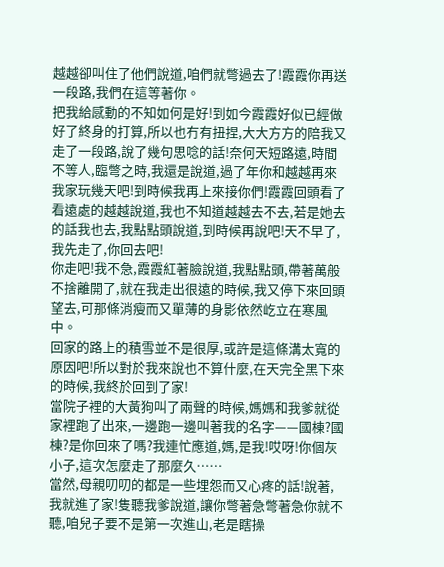越越卻叫住了他們說道,咱們就彆過去了!霞霞你再送一段路,我們在這等著你。
把我給感動的不知如何是好!到如今霞霞好似已經做好了終身的打算,所以也冇有扭捏,大大方方的陪我又走了一段路,說了幾句思唸的話!奈何天短路遠,時間不等人,臨彆之時,我還是說道,過了年你和越越再來我家玩幾天吧!到時候我再上來接你們!霞霞回頭看了看遠處的越越說道,我也不知道越越去不去,若是她去的話我也去,我點點頭說道,到時候再說吧!天不早了,我先走了,你回去吧!
你走吧!我不急,霞霞紅著臉說道,我點點頭,帶著萬般不捨離開了,就在我走出很遠的時候,我又停下來回頭望去,可那條消瘦而又單薄的身影依然屹立在寒風中。
回家的路上的積雪並不是很厚,或許是這條溝太寬的原因吧!所以對於我來說也不算什麼,在天完全黑下來的時候,我終於回到了家!
當院子裡的大黃狗叫了兩聲的時候,媽媽和我爹就從家裡跑了出來,一邊跑一邊叫著我的名字——國棟?國棟?是你回來了嗎?我連忙應道,媽,是我!哎呀!你個灰小子,這次怎麼走了那麼久……
當然,母親叨叨的都是一些埋怨而又心疼的話!說著,我就進了家!隻聽我爹說道,讓你彆著急彆著急你就不聽,咱兒子要不是第一次進山,老是瞎操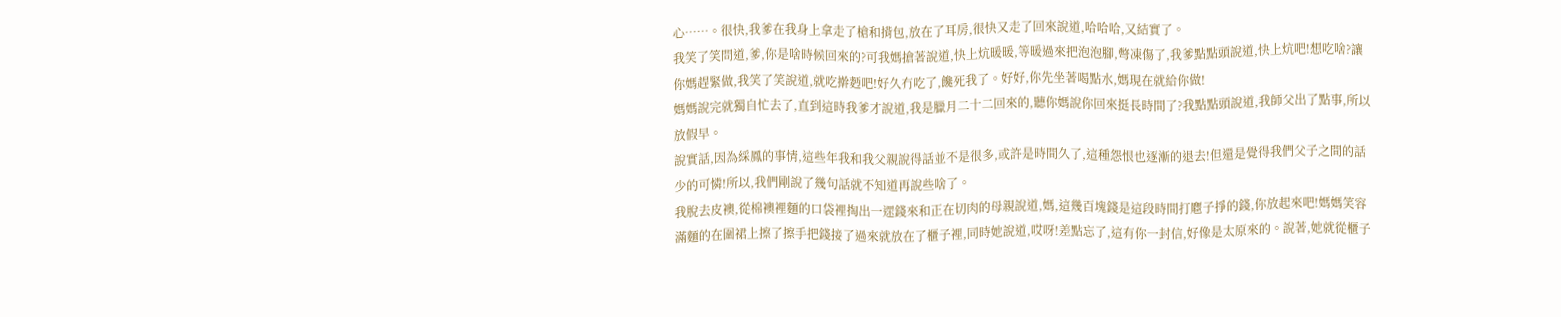心……。很快,我爹在我身上拿走了槍和揹包,放在了耳房,很快又走了回來說道,哈哈哈,又結實了。
我笑了笑問道,爹,你是啥時候回來的?可我媽搶著說道,快上炕暖暖,等暖過來把泡泡腳,彆凍傷了,我爹點點頭說道,快上炕吧!想吃啥?讓你媽趕緊做,我笑了笑說道,就吃擀麪吧!好久冇吃了,饞死我了。好好,你先坐著喝點水,媽現在就給你做!
媽媽說完就獨自忙去了,直到這時我爹才說道,我是臘月二十二回來的,聽你媽說你回來挺長時間了?我點點頭說道,我師父出了點事,所以放假早。
說實話,因為綵鳳的事情,這些年我和我父親說得話並不是很多,或許是時間久了,這種怨恨也逐漸的退去!但還是覺得我們父子之間的話少的可憐!所以,我們剛說了幾句話就不知道再說些啥了。
我脫去皮襖,從棉襖裡麵的口袋裡掏出一遝錢來和正在切肉的母親說道,媽,這幾百塊錢是這段時間打麅子掙的錢,你放起來吧!媽媽笑容滿麵的在圍裙上擦了擦手把錢接了過來就放在了櫃子裡,同時她說道,哎呀!差點忘了,這有你一封信,好像是太原來的。說著,她就從櫃子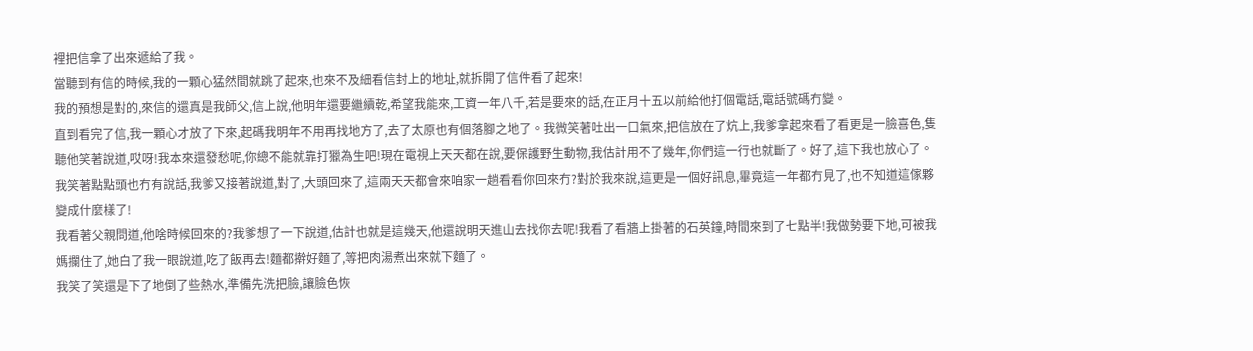裡把信拿了出來遞給了我。
當聽到有信的時候,我的一顆心猛然間就跳了起來,也來不及細看信封上的地址,就拆開了信件看了起來!
我的預想是對的,來信的還真是我師父,信上說,他明年還要繼續乾,希望我能來,工資一年八千,若是要來的話,在正月十五以前給他打個電話,電話號碼冇變。
直到看完了信,我一顆心才放了下來,起碼我明年不用再找地方了,去了太原也有個落腳之地了。我微笑著吐出一口氣來,把信放在了炕上,我爹拿起來看了看更是一臉喜色,隻聽他笑著說道,哎呀!我本來還發愁呢,你總不能就靠打獵為生吧!現在電視上天天都在說,要保護野生動物,我估計用不了幾年,你們這一行也就斷了。好了,這下我也放心了。
我笑著點點頭也冇有說話,我爹又接著說道,對了,大頭回來了,這兩天天都會來咱家一趟看看你回來冇?對於我來說,這更是一個好訊息,畢竟這一年都冇見了,也不知道這傢夥變成什麼樣了!
我看著父親問道,他啥時候回來的?我爹想了一下說道,估計也就是這幾天,他還說明天進山去找你去呢!我看了看牆上掛著的石英鐘,時間來到了七點半!我做勢要下地,可被我媽攔住了,她白了我一眼說道,吃了飯再去!麵都擀好麵了,等把肉湯煮出來就下麵了。
我笑了笑還是下了地倒了些熱水,準備先洗把臉,讓臉色恢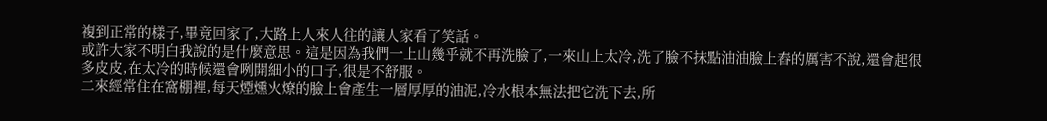複到正常的樣子,畢竟回家了,大路上人來人往的讓人家看了笑話。
或許大家不明白我說的是什麼意思。這是因為我們一上山幾乎就不再洗臉了,一來山上太冷,洗了臉不抹點油油臉上舂的厲害不說,還會起很多皮皮,在太冷的時候還會咧開細小的口子,很是不舒服。
二來經常住在窩棚裡,每天煙燻火燎的臉上會產生一層厚厚的油泥,冷水根本無法把它洗下去,所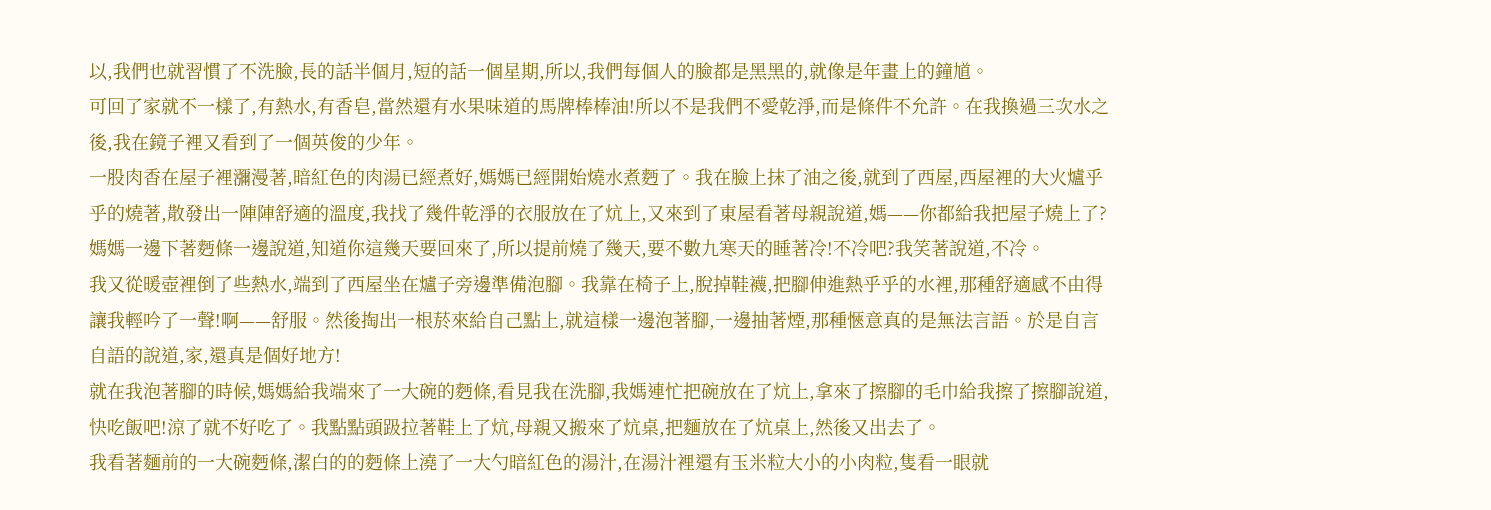以,我們也就習慣了不洗臉,長的話半個月,短的話一個星期,所以,我們每個人的臉都是黑黑的,就像是年畫上的鐘馗。
可回了家就不一樣了,有熱水,有香皂,當然還有水果味道的馬牌棒棒油!所以不是我們不愛乾淨,而是條件不允許。在我換過三次水之後,我在鏡子裡又看到了一個英俊的少年。
一股肉香在屋子裡瀰漫著,暗紅色的肉湯已經煮好,媽媽已經開始燒水煮麪了。我在臉上抹了油之後,就到了西屋,西屋裡的大火爐乎乎的燒著,散發出一陣陣舒適的溫度,我找了幾件乾淨的衣服放在了炕上,又來到了東屋看著母親說道,媽——你都給我把屋子燒上了?媽媽一邊下著麪條一邊說道,知道你這幾天要回來了,所以提前燒了幾天,要不數九寒天的睡著冷!不冷吧?我笑著說道,不冷。
我又從暖壺裡倒了些熱水,端到了西屋坐在爐子旁邊準備泡腳。我靠在椅子上,脫掉鞋襪,把腳伸進熱乎乎的水裡,那種舒適感不由得讓我輕吟了一聲!啊——舒服。然後掏出一根菸來給自己點上,就這樣一邊泡著腳,一邊抽著煙,那種愜意真的是無法言語。於是自言自語的說道,家,還真是個好地方!
就在我泡著腳的時候,媽媽給我端來了一大碗的麪條,看見我在洗腳,我媽連忙把碗放在了炕上,拿來了擦腳的毛巾給我擦了擦腳說道,快吃飯吧!涼了就不好吃了。我點點頭趿拉著鞋上了炕,母親又搬來了炕桌,把麵放在了炕桌上,然後又出去了。
我看著麵前的一大碗麪條,潔白的的麪條上澆了一大勺暗紅色的湯汁,在湯汁裡還有玉米粒大小的小肉粒,隻看一眼就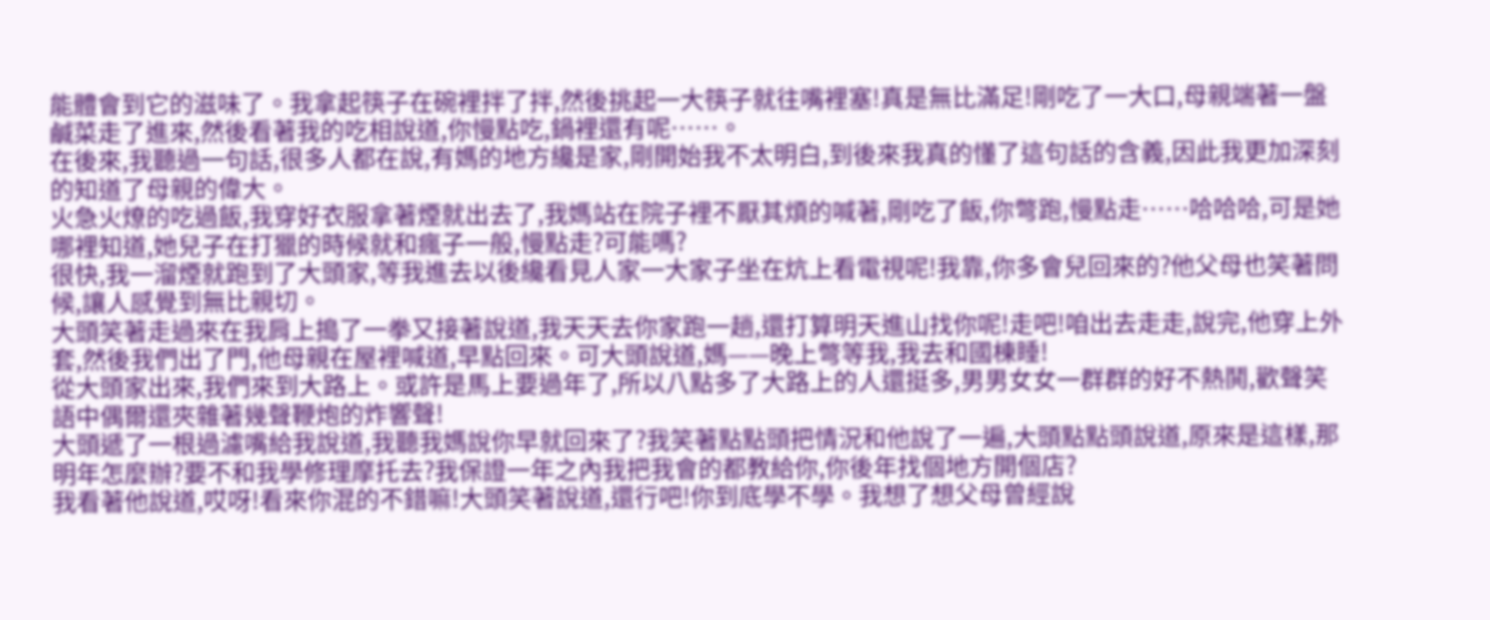能體會到它的滋味了。我拿起筷子在碗裡拌了拌,然後挑起一大筷子就往嘴裡塞!真是無比滿足!剛吃了一大口,母親端著一盤鹹菜走了進來,然後看著我的吃相說道,你慢點吃,鍋裡還有呢……。
在後來,我聽過一句話,很多人都在說,有媽的地方纔是家,剛開始我不太明白,到後來我真的懂了這句話的含義,因此我更加深刻的知道了母親的偉大。
火急火燎的吃過飯,我穿好衣服拿著煙就出去了,我媽站在院子裡不厭其煩的喊著,剛吃了飯,你彆跑,慢點走……哈哈哈,可是她哪裡知道,她兒子在打獵的時候就和瘋子一般,慢點走?可能嗎?
很快,我一溜煙就跑到了大頭家,等我進去以後纔看見人家一大家子坐在炕上看電視呢!我靠,你多會兒回來的?他父母也笑著問候,讓人感覺到無比親切。
大頭笑著走過來在我肩上搗了一拳又接著說道,我天天去你家跑一趟,還打算明天進山找你呢!走吧!咱出去走走,說完,他穿上外套,然後我們出了門,他母親在屋裡喊道,早點回來。可大頭說道,媽——晚上彆等我,我去和國棟睡!
從大頭家出來,我們來到大路上。或許是馬上要過年了,所以八點多了大路上的人還挺多,男男女女一群群的好不熱鬨,歡聲笑語中偶爾還夾雜著幾聲鞭炮的炸響聲!
大頭遞了一根過濾嘴給我說道,我聽我媽說你早就回來了?我笑著點點頭把情況和他說了一遍,大頭點點頭說道,原來是這樣,那明年怎麼辦?要不和我學修理摩托去?我保證一年之內我把我會的都教給你,你後年找個地方開個店?
我看著他說道,哎呀!看來你混的不錯嘛!大頭笑著說道,還行吧!你到底學不學。我想了想父母曾經說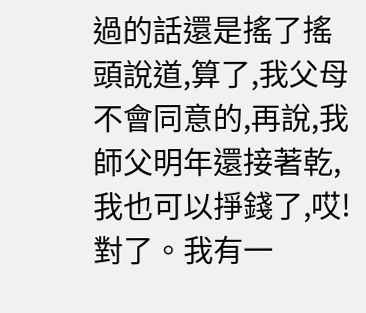過的話還是搖了搖頭說道,算了,我父母不會同意的,再說,我師父明年還接著乾,我也可以掙錢了,哎!對了。我有一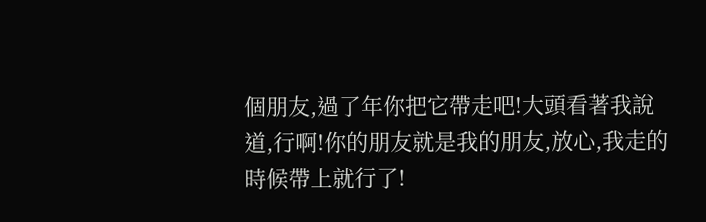個朋友,過了年你把它帶走吧!大頭看著我說道,行啊!你的朋友就是我的朋友,放心,我走的時候帶上就行了!